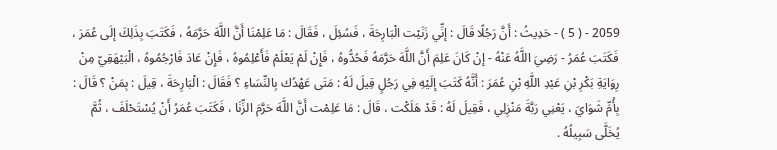2059 - ( 5 ) - حَدِيثُ : أَنَّ رَجُلًا قَالَ : إنِّي زَنَيْت الْبَارِحَةَ ، فَسُئِلَ ، فَقَالَ : مَا عَلِمْنَا أَنَّ اللَّهَ حَرَّمَهُ ، فَكَتَبَ بِذَلِكَ إلَى عُمَرَ ، فَكَتَبَ عُمَرُ - رَضِيَ اللَّهُ عَنْهُ - إنْ كَانَ عَلِمَ أَنَّ اللَّهَ حَرَّمَهُ فَحُدُّوهُ ، فَإِنْ لَمْ يَعْلَمْ فَأَعْلِمُوهُ ، فَإِنْ عَادَ فَارْجُمُوهُ ، الْبَيْهَقِيّ مِنْ رِوَايَةِ بَكْرِ بْنِ عَبْدِ اللَّهِ بْنِ عُمَرَ : أَنَّهُ كَتَبَ إلَيْهِ فِي رَجُلٍ قِيلَ لَهُ : مَتَى عَهْدُك بِالنِّسَاءِ ؟ فَقَالَ : الْبَارِحَةَ ، قِيلَ : بِمَنْ ؟ قَالَ : بِأُمِّ شَوَايَ ، يَعْنِي رَبَّةَ مَنْزِلِي ، فَقِيلَ لَهُ : قَدْ هَلَكْت ، قَالَ : مَا عَلِمْت أَنَّ اللَّهَ حَرَّمَ الزِّنَا ، فَكَتَبَ عُمَرُ أَنْ يُسْتَحْلَفَ ، ثُمَّ يُخَلَّى سَبِيلُهُ .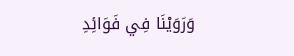وَرَوَيْنَا فِي فَوَائِدِ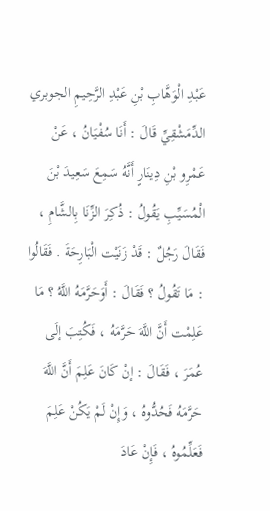عَبْدِ الْوَهَّابِ بْنِ عَبْدِ الرَّحِيمِ الجوبري الدِّمَشْقِيِّ قَالَ : أَنَا سُفْيَانُ ، عَنْ عَمْرِو بْنِ دِينَارٍ أَنَّهُ سَمِعَ سَعِيدَ بْنَ الْمُسَيِّبِ يَقُولُ : ذُكِرَ الزِّنَا بِالشَّامِ ، فَقَالَ رَجُلٌ : قَدْ زَنَيْت الْبَارِحَةَ . فَقَالُوا : مَا تَقُولُ ؟ فَقَالَ : أَوَحَرَّمَهُ اللَّهُ ؟ مَا عَلِمْت أَنَّ اللَّهَ حَرَّمَهُ ، فَكُتِبَ إلَى عُمَرَ ، فَقَالَ : إنْ كَانَ عَلِمَ أَنَّ اللَّهَ حَرَّمَهُ فَحُدُّوهُ ، وَإِنْ لَمْ يَكُنْ عَلِمَ فَعَلِّمُوهُ ، فَإِنْ عَادَ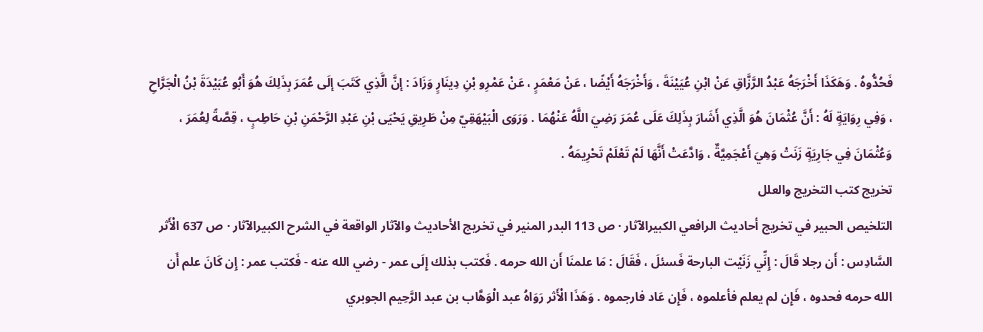فَحُدُّوهُ . وَهَكَذَا أَخْرَجَهُ عَبْدُ الرَّزَّاقِ عَنْ ابْنِ عُيَيْنَةَ ، وَأَخْرَجَهُ أَيْضًا ، عَنْ مَعْمَرٍ ، عَنْ عَمْرِو بْنِ دِينَارٍ وَزَادَ : إنَّ الَّذِي كَتَبَ إلَى عُمَرَ بِذَلِكَ هُوَ أَبُو عُبَيْدَةَ بْنُ الْجَرَّاحِ ، وَفِي رِوَايَةٍ لَهُ : أَنَّ عُثْمَانَ هُوَ الَّذِي أَشَارَ بِذَلِكَ عَلَى عُمَرَ رَضِيَ اللَّهُ عَنْهُمَا . وَرَوَى الْبَيْهَقِيّ مِنْ طَرِيقِ يَحْيَى بْنِ عَبْدِ الرَّحْمَنِ بْنِ حَاطِبٍ ، قِصَّةً لِعُمَرَ ، وَعُثْمَانَ فِي جَارِيَةٍ زَنَتْ وَهِيَ أَعْجَمِيَّةٌ ، وَادَّعَتْ أَنَّهَا لَمْ تَعْلَمْ تَحْرِيمَهُ .
تخريج كتب التخريج والعلل
التلخيص الحبير في تخريج أحاديث الرافعي الكبيرالآثار · ص 113 البدر المنير في تخريج الأحاديث والآثار الواقعة في الشرح الكبيرالآثار · ص 637 الْأَثر السَّادِس : أَن رجلا قَالَ : إِنِّي زَنَيْت البارحة فَسئلَ ، فَقَالَ : مَا علمنَا أَن الله حرمه . فَكتب بذلك إِلَى عمر - رضي الله عنه - فَكتب عمر : إِن كَانَ علم أَن الله حرمه فحدوه ، فَإِن لم يعلم فأعلموه ، فَإِن عَاد فارجموه . وَهَذَا الْأَثر رَوَاهُ عبد الْوَهَّاب بن عبد الرَّحِيم الجوبري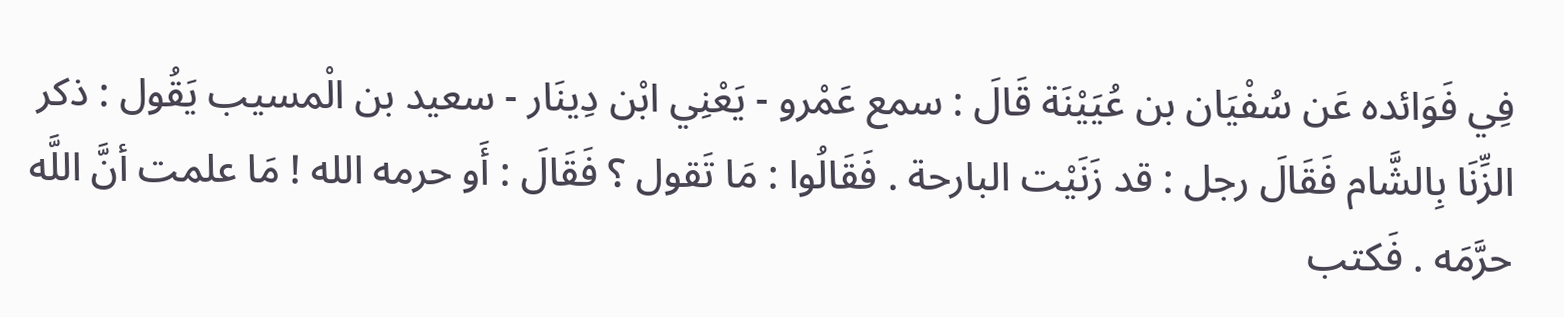فِي فَوَائده عَن سُفْيَان بن عُيَيْنَة قَالَ : سمع عَمْرو - يَعْنِي ابْن دِينَار - سعيد بن الْمسيب يَقُول : ذكر الزِّنَا بِالشَّام فَقَالَ رجل : قد زَنَيْت البارحة . فَقَالُوا : مَا تَقول ؟ فَقَالَ : أَو حرمه الله ! مَا علمت أنَّ اللَّه حرَّمَه . فَكتب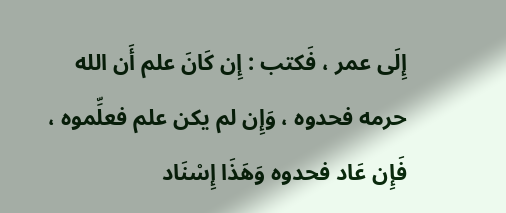إِلَى عمر ، فَكتب : إِن كَانَ علم أَن الله حرمه فحدوه ، وَإِن لم يكن علم فعلِّموه ، فَإِن عَاد فحدوه وَهَذَا إِسْنَاد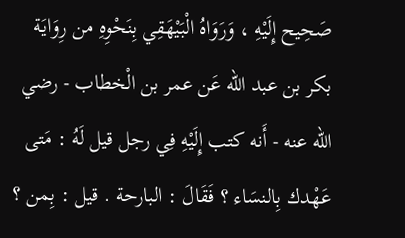صَحِيح إِلَيْهِ ، وَرَوَاهُ الْبَيْهَقِي بِنَحْوِهِ من رِوَايَة بكر بن عبد الله عَن عمر بن الْخطاب - رضي الله عنه - أَنه كتب إِلَيْهِ فِي رجل قيل لَهُ : مَتى عَهْدك بِالنسَاء ؟ فَقَالَ : البارحة . قيل : بِمن ؟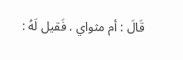قَالَ : أم مثواي . فَقيل لَهُ :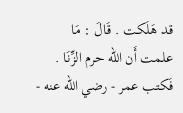قد هَلَكت . قَالَ : مَا علمت أَن الله حرم الزِّنَا . فَكتب عمر - رضي الله عنه -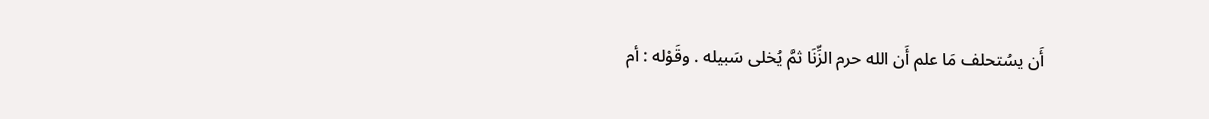أَن يسُتحلف مَا علم أَن الله حرم الزِّنَا ثمَّ يُخلى سَبيله . وقَوْله : أم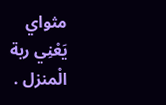مثواي يَعْنِي ربة الْمنزل .